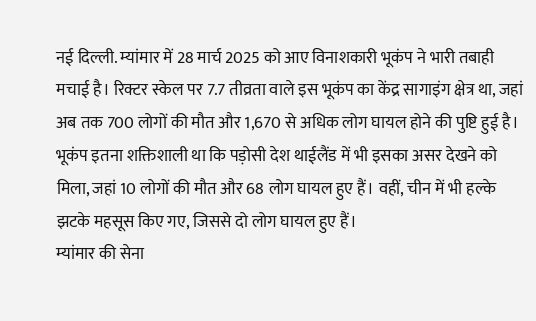नई दिल्ली. म्यांमार में 28 मार्च 2025 को आए विनाशकारी भूकंप ने भारी तबाही मचाई है। रिक्टर स्केल पर 7.7 तीव्रता वाले इस भूकंप का केंद्र सागाइंग क्षेत्र था, जहां अब तक 700 लोगों की मौत और 1,670 से अधिक लोग घायल होने की पुष्टि हुई है।
भूकंप इतना शक्तिशाली था कि पड़ोसी देश थाईलैंड में भी इसका असर देखने को मिला, जहां 10 लोगों की मौत और 68 लोग घायल हुए हैं। वहीं, चीन में भी हल्के झटके महसूस किए गए, जिससे दो लोग घायल हुए हैं।
म्यांमार की सेना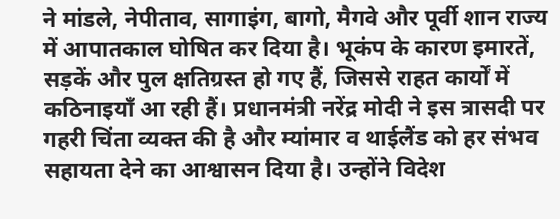ने मांडले, नेपीताव, सागाइंग, बागो, मैगवे और पूर्वी शान राज्य में आपातकाल घोषित कर दिया है। भूकंप के कारण इमारतें, सड़कें और पुल क्षतिग्रस्त हो गए हैं, जिससे राहत कार्यों में कठिनाइयाँ आ रही हैं। प्रधानमंत्री नरेंद्र मोदी ने इस त्रासदी पर गहरी चिंता व्यक्त की है और म्यांमार व थाईलैंड को हर संभव सहायता देने का आश्वासन दिया है। उन्होंने विदेश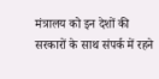मंत्रालय को इन देशों की सरकारों के साथ संपर्क में रहने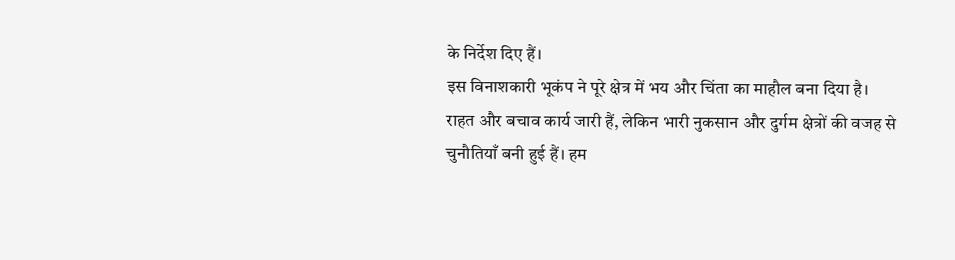के निर्देश दिए हैं।
इस विनाशकारी भूकंप ने पूरे क्षेत्र में भय और चिंता का माहौल बना दिया है। राहत और बचाव कार्य जारी हैं, लेकिन भारी नुकसान और दुर्गम क्षेत्रों की वजह से चुनौतियाँ बनी हुई हैं। हम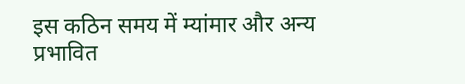इस कठिन समय में म्यांमार और अन्य प्रभावित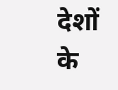देशों के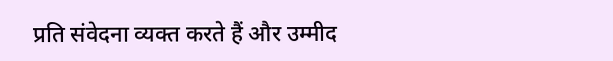प्रति संवेदना व्यक्त करते हैं और उम्मीद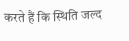करते हैं कि स्थिति जल्द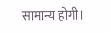सामान्य होगी।